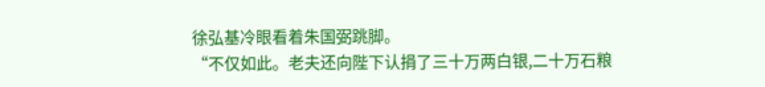徐弘基冷眼看着朱国弼跳脚。
“不仅如此。老夫还向陛下认捐了三十万两白银,二十万石粮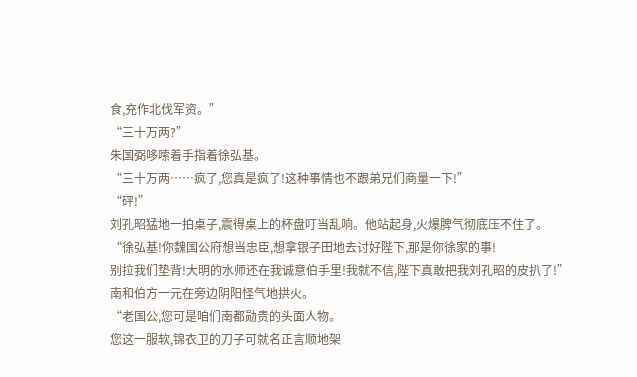食,充作北伐军资。”
“三十万两?”
朱国弼哆嗦着手指着徐弘基。
“三十万两……疯了,您真是疯了!这种事情也不跟弟兄们商量一下!”
“砰!”
刘孔昭猛地一拍桌子,震得桌上的杯盘叮当乱响。他站起身,火爆脾气彻底压不住了。
“徐弘基!你魏国公府想当忠臣,想拿银子田地去讨好陛下,那是你徐家的事!
别拉我们垫背!大明的水师还在我诚意伯手里!我就不信,陛下真敢把我刘孔昭的皮扒了!”
南和伯方一元在旁边阴阳怪气地拱火。
“老国公,您可是咱们南都勋贵的头面人物。
您这一服软,锦衣卫的刀子可就名正言顺地架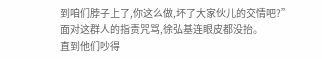到咱们脖子上了,你这么做,坏了大家伙儿的交情吧?”
面对这群人的指责咒骂,徐弘基连眼皮都没抬。
直到他们吵得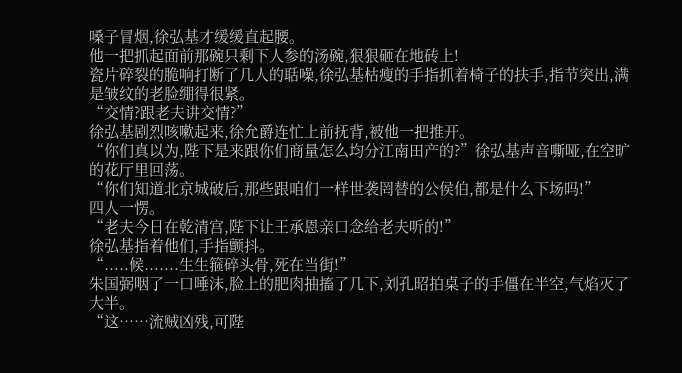嗓子冒烟,徐弘基才缓缓直起腰。
他一把抓起面前那碗只剩下人参的汤碗,狠狠砸在地砖上!
瓷片碎裂的脆响打断了几人的聒噪,徐弘基枯瘦的手指抓着椅子的扶手,指节突出,满是皱纹的老脸绷得很紧。
“交情?跟老夫讲交情?”
徐弘基剧烈咳嗽起来,徐允爵连忙上前抚背,被他一把推开。
“你们真以为,陛下是来跟你们商量怎么均分江南田产的?”徐弘基声音嘶哑,在空旷的花厅里回荡。
“你们知道北京城破后,那些跟咱们一样世袭罔替的公侯伯,都是什么下场吗!”
四人一愣。
“老夫今日在乾清宫,陛下让王承恩亲口念给老夫听的!”
徐弘基指着他们,手指颤抖。
“.....候.......生生箍碎头骨,死在当街!”
朱国弼咽了一口唾沫,脸上的肥肉抽搐了几下,刘孔昭拍桌子的手僵在半空,气焰灭了大半。
“这……流贼凶残,可陛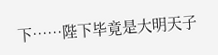下……陛下毕竟是大明天子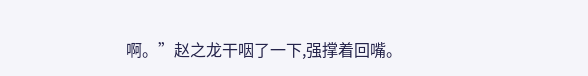啊。”赵之龙干咽了一下,强撑着回嘴。